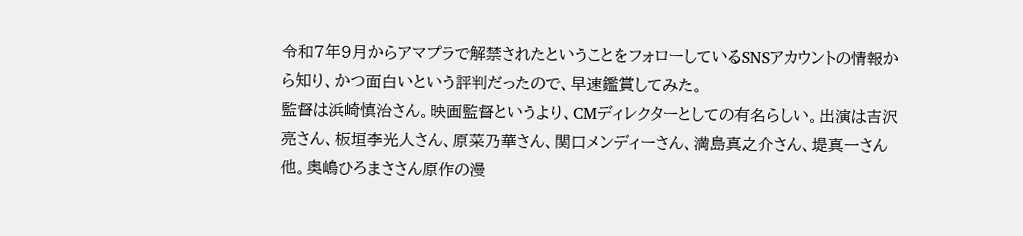令和7年9月からアマプラで解禁されたということをフォローしているSNSアカウントの情報から知り、かつ面白いという評判だったので、早速鑑賞してみた。
監督は浜崎慎治さん。映画監督というより、CMディレクターとしての有名らしい。出演は吉沢亮さん、板垣李光人さん、原菜乃華さん、関口メンディーさん、満島真之介さん、堤真一さん他。奥嶋ひろまささん原作の漫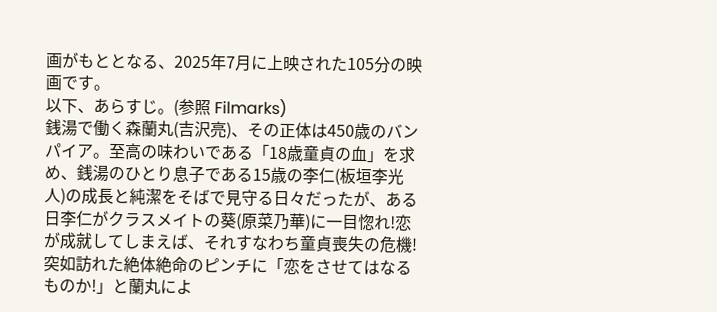画がもととなる、2025年7月に上映された105分の映画です。
以下、あらすじ。(参照 Filmarks)
銭湯で働く森蘭丸(吉沢亮)、その正体は450歳のバンパイア。至高の味わいである「18歳童貞の血」を求め、銭湯のひとり息子である15歳の李仁(板垣李光人)の成長と純潔をそばで見守る日々だったが、ある日李仁がクラスメイトの葵(原菜乃華)に一目惚れ!恋が成就してしまえば、それすなわち童貞喪失の危機!突如訪れた絶体絶命のピンチに「恋をさせてはなるものか!」と蘭丸によ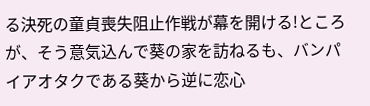る決死の童貞喪失阻止作戦が幕を開ける!ところが、そう意気込んで葵の家を訪ねるも、バンパイアオタクである葵から逆に恋心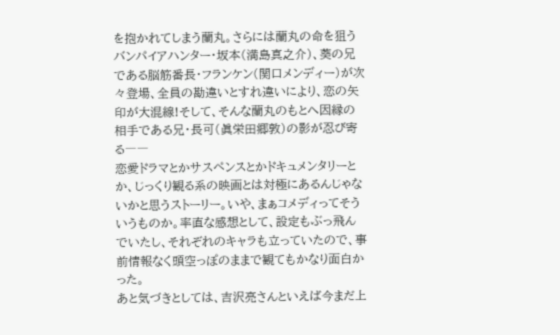を抱かれてしまう蘭丸。さらには蘭丸の命を狙うバンパイアハンター・坂本(満島真之介)、葵の兄である脳筋番長・フランケン(関口メンディー)が次々登場、全員の勘違いとすれ違いにより、恋の矢印が大混線!そして、そんな蘭丸のもとへ因縁の相手である兄・長可(眞栄田郷敦)の影が忍び寄る――
恋愛ドラマとかサスペンスとかドキュメンタリーとか、じっくり観る系の映画とは対極にあるんじゃないかと思うストーリー。いや、まぁコメディってそういうものか。率直な感想として、設定もぶっ飛んでいたし、それぞれのキャラも立っていたので、事前情報なく頭空っぽのままで観てもかなり面白かった。
あと気づきとしては、吉沢亮さんといえば今まだ上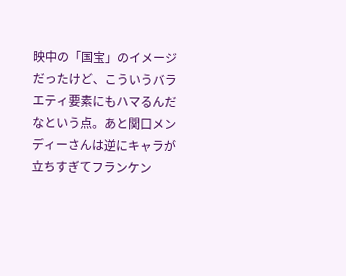映中の「国宝」のイメージだったけど、こういうバラエティ要素にもハマるんだなという点。あと関口メンディーさんは逆にキャラが立ちすぎてフランケン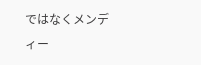ではなくメンディー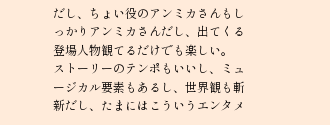だし、ちょい役のアンミカさんもしっかりアンミカさんだし、出てくる登場人物観てるだけでも楽しい。
ストーリーのテンポもいいし、ミュージカル要素もあるし、世界観も斬新だし、たまにはこういうエンタメ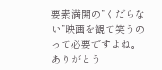要素満開の”くだらない”映画を観て笑うのって必要ですよね。
ありがとう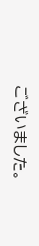ございました。